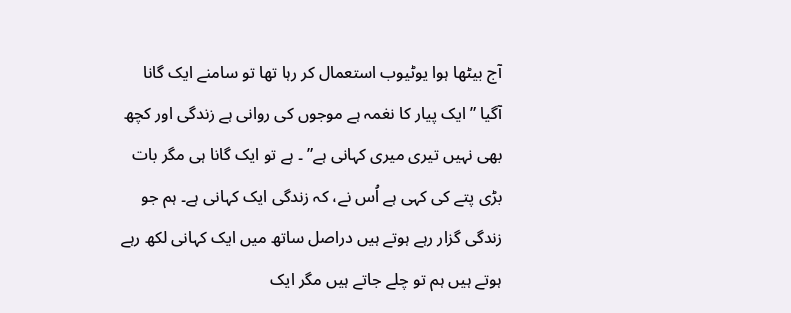آج بیٹھا ہوا یوٹیوب استعمال کر رہا تھا تو سامنے ایک گانا آگیا ” ایک پیار کا نغمہ ہے موجوں کی روانی ہے زندگی اور کچھ بھی نہیں تیری میری کہانی ہے” ۔ ہے تو ایک گانا ہی مگر بات بڑی پتے کی کہی ہے اُس نے، کہ زندگی ایک کہانی ہے۔ ہم جو زندگی گزار رہے ہوتے ہیں دراصل ساتھ میں ایک کہانی لکھ رہے ہوتے ہیں ہم تو چلے جاتے ہیں مگر ایک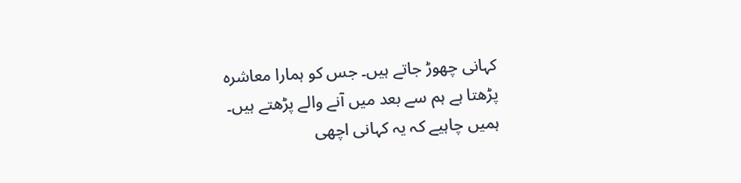کہانی چھوڑ جاتے ہیں۔ جس کو ہمارا معاشرہ پڑھتا ہے ہم سے بعد میں آنے والے پڑھتے ہیں۔ ہمیں چاہیے کہ یہ کہانی اچھی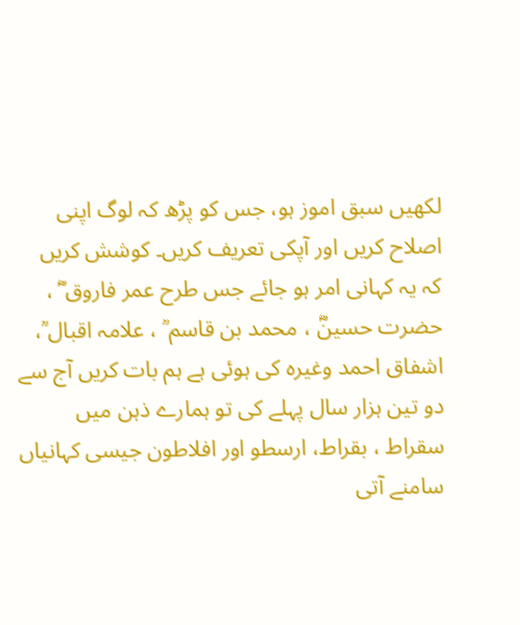لکھیں سبق اموز ہو، جس کو پڑھ کہ لوگ اپنی اصلاح کریں اور آپکی تعریف کریں۔ کوشش کریں کہ یہ کہانی امر ہو جائے جس طرح عمر فاروق ؓ ، حضرت حسینؓ ، محمد بن قاسم ؒ ، علامہ اقبال ؒ، اشفاق احمد وغیرہ کی ہوئی ہے ہم بات کریں آج سے دو تین ہزار سال پہلے کی تو ہمارے ذہن میں سقراط ، بقراط، ارسطو اور افلاطون جیسی کہانیاں سامنے آتی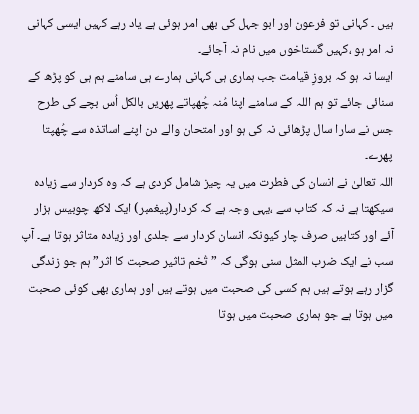ہیں ۔ کہانی تو فرعون اور ابو جہل کی بھی امر ہوئی ہے یاد رہے کہیں ایسی کہانی نہ امر ہو ،کہیں گستاخوں میں نام نہ آجائے۔
ایسا نہ ہو کہ بروزِ قیامت جب ہماری ہی کہانی ہمارے ہی سامنے ہم ہی کو پڑھ کے سنائی جائے تو ہم اللہ کے سامنے اپنا مُنہ چُھپاتے پھریں بالکل اُس بچے کی طرح جس نے سارا سال پڑھائی نہ کی ہو اور امتحان والے دن اپنے اساتذہ سے چُھپتا پھرے۔
اللہ تعالیٰ نے انسان کی فطرت میں یہ چیز شامل کردی ہے کہ وہ کردار سے زیادہ سیکھتا ہے نہ کہ کتاب سے ،یہی وجہ ہے کہ کردار(پیغمبر) ایک لاکھ چوبیس ہزار آئے اور کتابیں صرف چار کیونکہ انسان کردار سے جلدی اور زیادہ متاثر ہوتا ہے۔ آپ سب نے ایک ضرب المثل سنی ہوگی کہ ” تُخم تاثیر صحبت کا اثر” ہم جو زندگی گزار رہے ہوتے ہیں ہم کسی کی صحبت میں ہوتے ہیں اور ہماری بھی کوئی صحبت میں ہوتا ہے جو ہماری صحبت میں ہوتا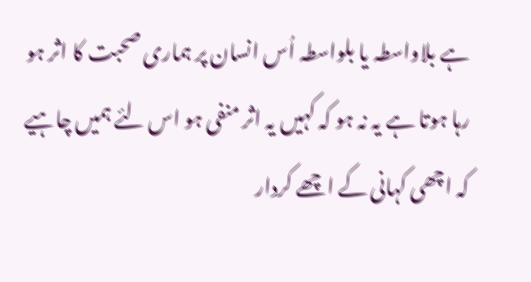ہے بلاواسطہ یا بلواسطہ اُس انسان پر ہماری صحبت کا اثر ہو رہا ہوتا ہے یہ نہ ہو کہ کہیں یہ اثر منفی ہو اس لئے ہمیں چاہیے کہ اچھی کہانی کے اچھے کردار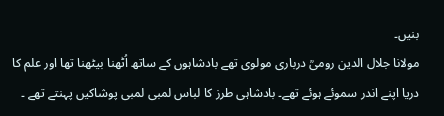بنیں۔
مولانا جلال الدین رومیؒ درباری مولوی تھے بادشاہوں کے ساتھ اُٹھنا بیٹھنا تھا اور علم کا دریا اپنے اندر سموئے ہوئے تھے۔ بادشاہی طرز کا لباس لمبی لمبی پوشاکیں پہنتے تھے ۔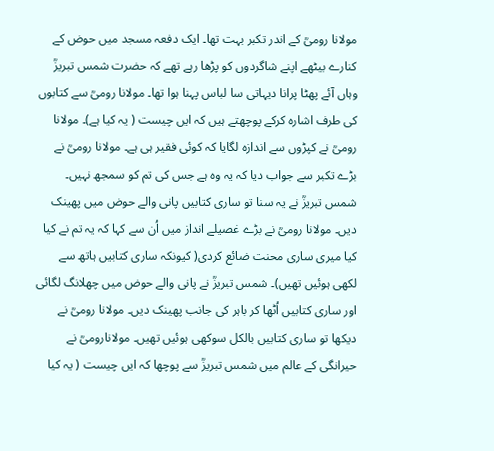مولانا رومیؒ کے اندر تکبر بہت تھا۔ ایک دفعہ مسجد میں حوض کے کنارے بیٹھے اپنے شاگردوں کو پڑھا رہے تھے کہ حضرت شمس تبریزؒ وہاں آئے پھٹا پرانا دیہاتی سا لباس پہنا ہوا تھا۔ مولانا رومیؒ سے کتابوں کی طرف اشارہ کرکے پوچھتے ہیں کہ ایں چیست ( یہ کیا ہے)۔ مولانا رومیؒ نے کپڑوں سے اندازہ لگایا کہ کوئی فقیر ہی ہے۔ مولانا رومیؒ نے بڑے تکبر سے جواب دیا کہ یہ وہ ہے جس کی تم کو سمجھ نہیں۔ شمس تبریزؒ نے یہ سنا تو ساری کتابیں پانی والے حوض میں پھینک دیں۔ مولانا رومیؒ نے بڑے غصیلے انداز میں اُن سے کہا کہ یہ تم نے کیا کیا میری ساری محنت ضائع کردی( کیونکہ ساری کتابیں ہاتھ سے لکھی ہوئیں تھیں)۔ شمس تبریزؒ نے پانی والے حوض میں چھلانگ لگائی اور ساری کتابیں اُٹھا کر باہر کی جانب پھینک دیں۔ مولانا رومیؒ نے دیکھا تو ساری کتابیں بالکل سوکھی ہوئیں تھیں۔ مولانارومیؒ نے حیرانگی کے عالم میں شمس تبریزؒ سے پوچھا کہ ایں چیست ( یہ کیا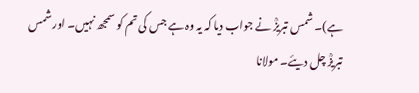ہے)۔ شمس تبریزؒ نے جواب دیا کہ یہ وہ ہے جس کی تم کو سمجھ نہیں۔ اور شمس تبریزؒ چل دیئے۔ مولانا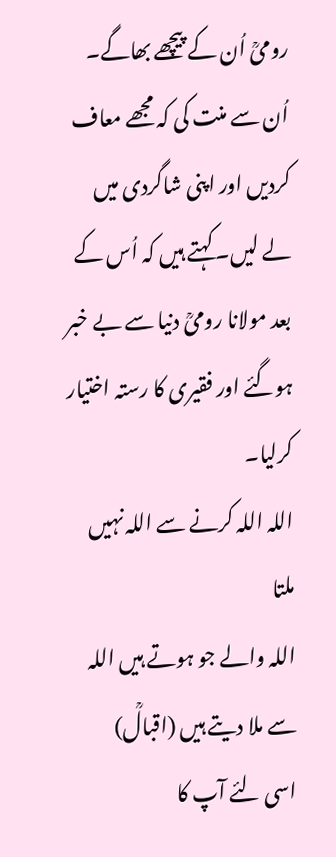رومیؒ اُن کے پیچھے بھاگے۔ اُن سے منت کی کہ مجھے معاف کردیں اور اپنی شاگردی میں لے لیں۔ کہتے ہیں کہ اُس کے بعد مولانا رومیؒ دنیا سے بے خبر ہوگئے اور فقیری کا رستہ اختیار کرلیا۔
اللہ اللہ کرنے سے اللہ نہیں ملتا
اللہ والے جو ہوتے ہیں اللہ سے ملا دیتے ہیں (اقبالؒ)
اسی لئے آپ کا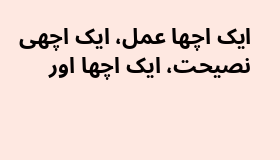ایک اچھا عمل، ایک اچھی نصیحت، ایک اچھا اور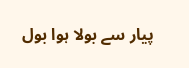پیار سے بولا ہوا بول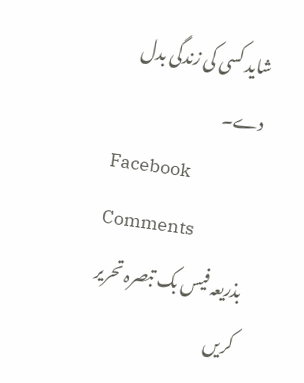شاید کسی کی زندگی بدل دے۔
Facebook Comments
بذریعہ فیس بک تبصرہ تحریر کریں